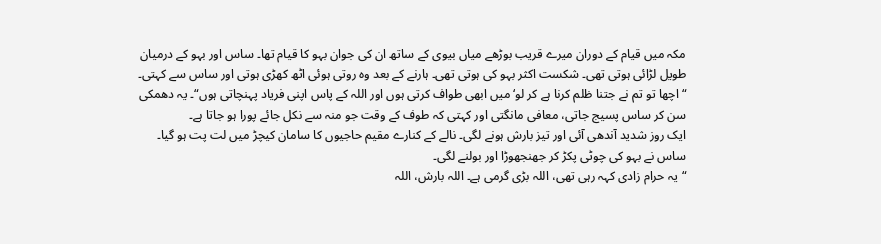مکہ میں قیام کے دوران میرے قریب بوڑھے میاں بیوی کے ساتھ ان کی جوان بہو کا قیام تھا۔ ساس اور بہو کے درمیان طویل لڑائی ہوتی تھی۔ شکست اکثر بہو کی ہوتی تھی۔ ہارنے کے بعد وہ روتی ہوئی اٹھ کھڑی ہوتی اور ساس سے کہتی۔
“اچھا تو تم نے جتنا ظلم کرنا ہے کر لو‘ میں ابھی طواف کرتی ہوں اور اللہ کے پاس اپنی فریاد پہنچاتی ہوں“۔ یہ دھمکی سن کر ساس پسیج جاتی، معافی مانگتی اور کہتی کہ طوف کے وقت جو منہ سے نکل جائے پورا ہو جاتا ہے۔
ایک روز شدید آندھی آئی اور تیز بارش ہونے لگی۔ نالے کے کنارے مقیم حاجیوں کا سامان کیچڑ میں لت پت ہو گیا۔ ساس نے بہو کی چوٹی پکڑ کر جھنجھوڑا اور بولنے لگی۔
“یہ حرام زادی کہہ رہی تھی، اللہ بڑی گرمی ہے۔ اللہ بارش، اللہ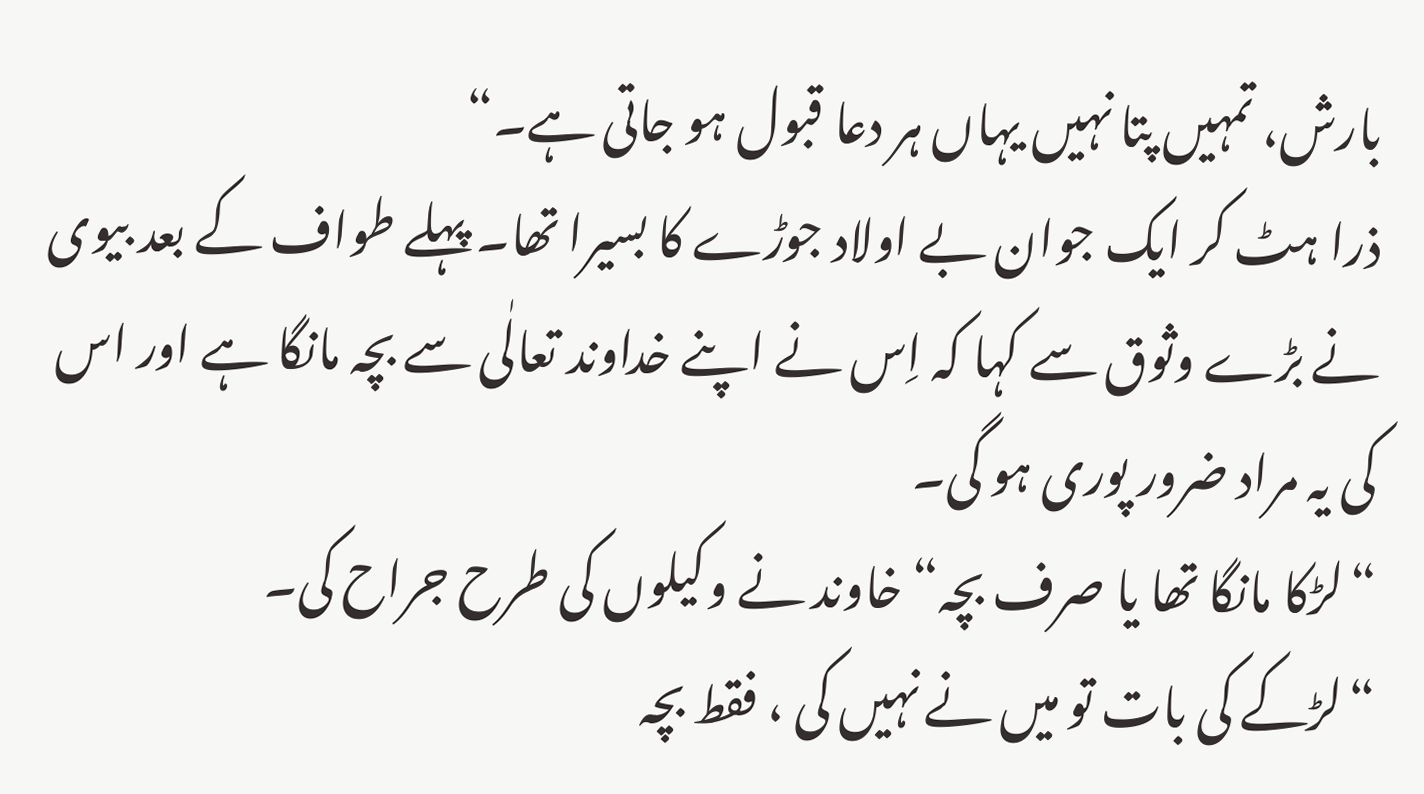بارش، تمہیں پتا نہیں یہاں ہر دعا قبول ہو جاتی ہے۔“
ذرا ہٹ کر ایک جوان بے اولاد جوڑے کا بسیرا تھا۔ پہلے طواف کے بعد بیوی نے بڑے وثوق سے کہا کہ اِس نے اپنے خداوند تعالٰی سے بچہ مانگا ہے اور اس کی یہ مراد ضرور پوری ہو گی۔
“لڑکا مانگا تھا یا صرف بچہ“ خاوند نے وکیلوں کی طرح جراح کی۔
“لڑکے کی بات تو میں نے نہیں کی ، فقط بچہ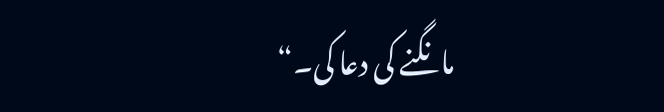مانگنے کی دعا کی۔“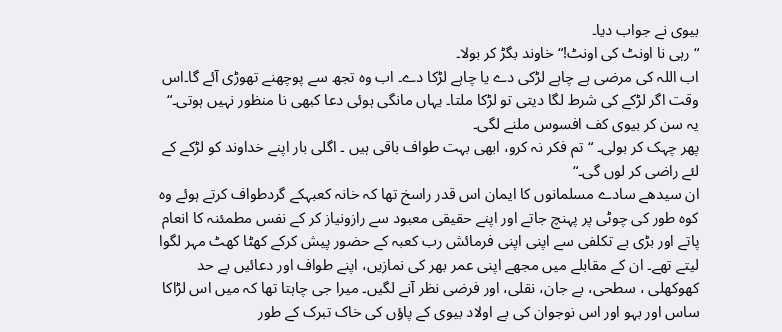بیوی نے جواب دیا۔
“رہی نا اونٹ کی اونٹ!“ خاوند بگڑ کر بولا۔
اب اللہ کی مرضی ہے چاہے لڑکی دے یا چاہے لڑکا دے۔ اب وہ تجھ سے پوچھنے تھوڑی آئے گا۔اس وقت اگر لڑکے کی شرط لگا دیتی تو لڑکا ملتا۔ یہاں مانگی ہوئی دعا کبھی نا منظور نہیں ہوتی۔“ یہ سن کر بیوی کف افسوس ملنے لگی۔
پھر چہک کر بولی۔ “تم فکر نہ کرو، ابھی بہت طواف باقی ہیں ۔ اگلی بار اپنے خداوند کو لڑکے کے لئے راضی کر لوں گی۔“
ان سیدھے سادے مسلمانوں کا ایمان اس قدر راسخ تھا کہ خانہ کعبہکے گردطواف کرتے ہوئے وہ کوہ طور کی چوٹی پر پہنچ جاتے اور اپنے حقیقی معبود سے رازونیاز کر کے نفس مطمئنہ کا انعام پاتے اور بڑی بے تکلفی سے اپنی اپنی فرمائش رب کعبہ کے حضور پیش کرکے کھٹا کھٹ مہر لگوا لیتے تھے۔ ان کے مقابلے میں مجھے اپنی عمر بھر کی نمازیں، اپنے طواف اور دعائیں بے حد کھوکھلی ، سطحی، بے جان، نقلی، اور فرضی نظر آنے لگیں۔ میرا جی چاہتا تھا کہ میں اس لڑاکا ساس اور بہو اور اس نوجوان کی بے اولاد بیوی کے پاؤں کی خاک تبرک کے طور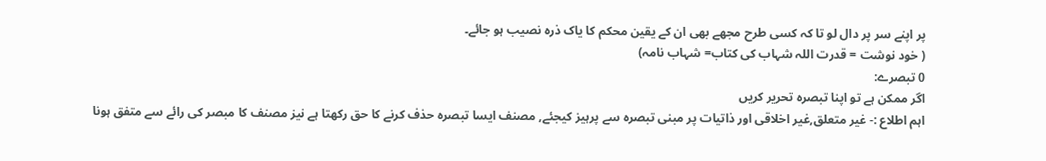پر اپنے سر پر دال لو تا کہ کسی طرح مجھے بھی ان کے یقین محکم کا یاک ذرہ نصیب ہو جائے۔
( خود نوشت = قدرت اللہ شہاب کی کتاب= شہاب نامہ)
0 تبصرے:
اگر ممکن ہے تو اپنا تبصرہ تحریر کریں
اہم اطلاع :- غیر متعلق,غیر اخلاقی اور ذاتیات پر مبنی تبصرہ سے پرہیز کیجئے, مصنف ایسا تبصرہ حذف کرنے کا حق رکھتا ہے نیز مصنف کا مبصر کی رائے سے متفق ہونا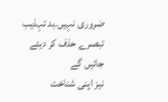ضروری نہیں۔بد تہذیب تبصرے حذف کر دیئے جائیں گے
نیز اپنی شناخت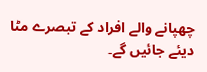چھپانے والے افراد کے تبصرے مٹا دیئے جائیں گے۔